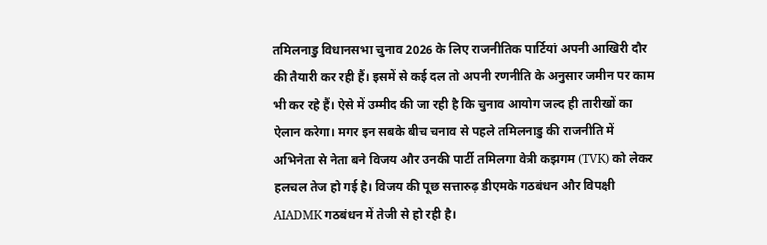तमिलनाडु विधानसभा चुनाव 2026 के लिए राजनीतिक पार्टियां अपनी आखिरी दौर की तैयारी कर रही हैं। इसमें से कई दल तो अपनी रणनीति के अनुसार जमीन पर काम भी कर रहे हैं। ऐसे में उम्मीद की जा रही है कि चुनाव आयोग जल्द ही तारीखों का ऐलान करेगा। मगर इन सबके बीच चनाव से पहले तमिलनाडु की राजनीति में अभिनेता से नेता बने विजय और उनकी पार्टी तमिलगा वेत्री कझगम (TVK) को लेकर हलचल तेज हो गई है। विजय की पूछ सत्तारुढ़ डीएमके गठबंधन और विपक्षी AIADMK गठबंधन में तेजी से हो रही है।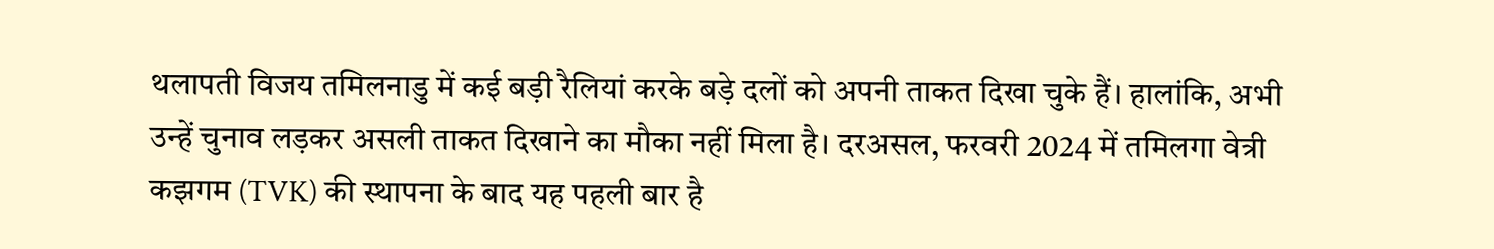थलापती विजय तमिलनाडु में कई बड़ी रैलियां करके बड़े दलों को अपनी ताकत दिखा चुके हैं। हालांकि, अभी उन्हें चुनाव लड़कर असली ताकत दिखाने का मौका नहीं मिला है। दरअसल, फरवरी 2024 में तमिलगा वेत्री कझगम (TVK) की स्थापना के बाद यह पहली बार है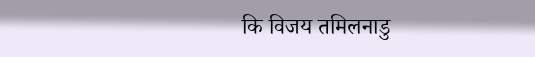कि विजय तमिलनाडु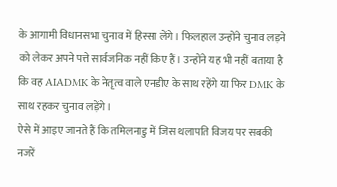के आगामी विधानसभा चुनाव में हिस्सा लेंगे। फिलहाल उन्होंने चुनाव लड़ने को लेकर अपने पत्ते सार्वजनिक नहीं किए हैं। उन्होंने यह भी नहीं बताया है कि वह AIADMK के नेतृत्व वाले एनडीए के साथ रहेंगे या फिर DMK के साथ रहकर चुनाव लड़ेंगे।
ऐसे में आइए जानते हैं कि तमिलनाडु में जिस थलापति विजय पर सबकी नजरें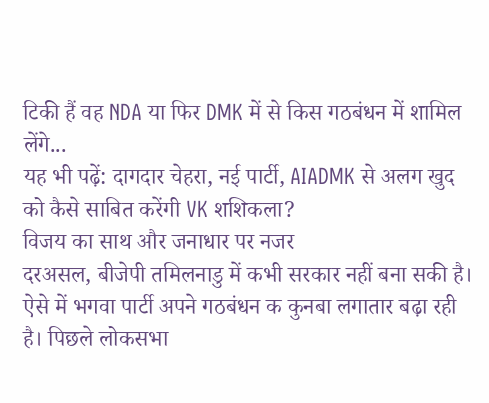टिकी हैं वह NDA या फिर DMK में से किस गठबंधन में शामिल लेंगे...
यह भी पढ़ें: दागदार चेहरा, नई पार्टी, AIADMK से अलग खुद को कैसे साबित करेंगी VK शशिकला?
विजय का साथ और जनाधार पर नजर
दरअसल, बीजेपी तमिलनाडु में कभी सरकार नहीं बना सकी है। ऐसे में भगवा पार्टी अपने गठबंधन क कुनबा लगातार बढ़ा रही है। पिछले लोकसभा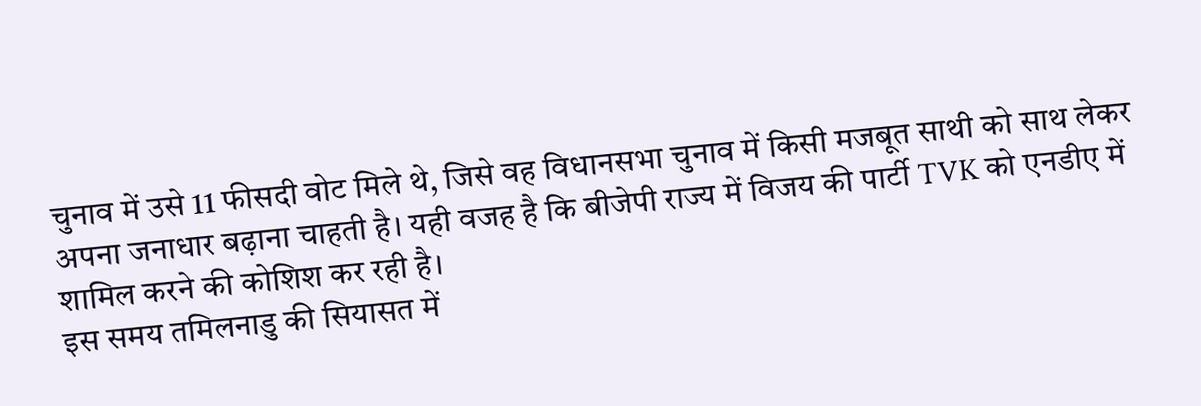चुनाव में उसे 11 फीसदी वोट मिले थे, जिसे वह विधानसभा चुनाव में किसी मजबूत साथी को साथ लेकर अपना जनाधार बढ़ाना चाहती है। यही वजह है कि बीजेपी राज्य में विजय की पार्टी TVK को एनडीए में शामिल करने की कोशिश कर रही है।
इस समय तमिलनाडु की सियासत में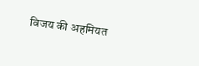विजय की अहमियत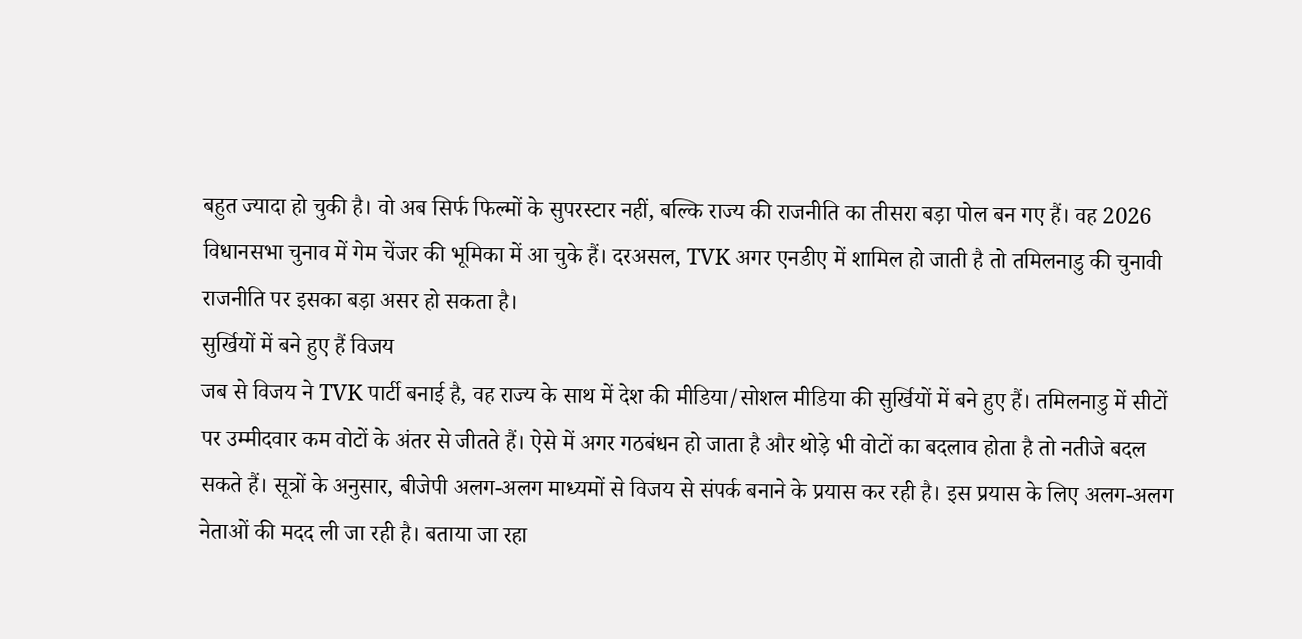बहुत ज्यादा हो चुकी है। वो अब सिर्फ फिल्मों के सुपरस्टार नहीं, बल्कि राज्य की राजनीति का तीसरा बड़ा पोल बन गए हैं। वह 2026 विधानसभा चुनाव में गेम चेंजर की भूमिका में आ चुके हैं। दरअसल, TVK अगर एनडीए में शामिल हो जाती है तो तमिलनाडु की चुनावी राजनीति पर इसका बड़ा असर हो सकता है।
सुर्खियों में बने हुए हैं विजय
जब से विजय ने TVK पार्टी बनाई है, वह राज्य के साथ में देश की मीडिया/सोशल मीडिया की सुर्खियों में बने हुए हैं। तमिलनाडु में सीटों पर उम्मीदवार कम वोटों के अंतर से जीतते हैं। ऐसे में अगर गठबंधन हो जाता है और थोड़े भी वोटों का बदलाव होता है तो नतीजे बदल सकते हैं। सूत्रों के अनुसार, बीजेपी अलग-अलग माध्यमों से विजय से संपर्क बनाने के प्रयास कर रही है। इस प्रयास के लिए अलग-अलग नेताओं की मदद ली जा रही है। बताया जा रहा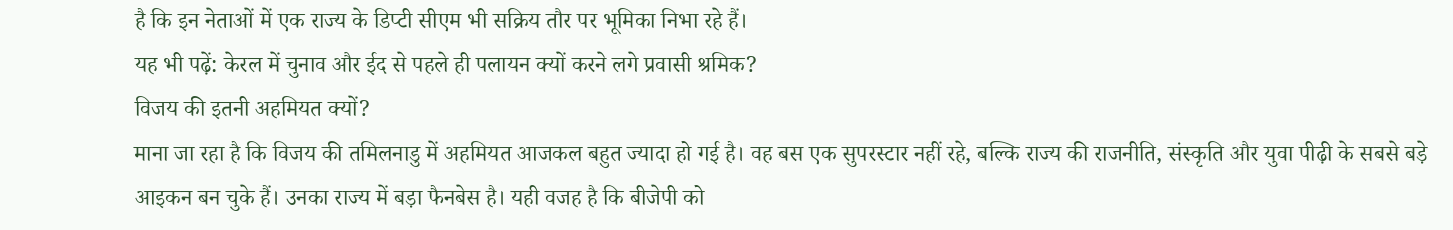है कि इन नेताओं में एक राज्य के डिप्टी सीएम भी सक्रिय तौर पर भूमिका निभा रहे हैं।
यह भी पढ़ें: केरल में चुनाव और ईद से पहले ही पलायन क्यों करने लगे प्रवासी श्रमिक?
विजय की इतनी अहमियत क्यों?
माना जा रहा है कि विजय की तमिलनाडु में अहमियत आजकल बहुत ज्यादा हो गई है। वह बस एक सुपरस्टार नहीं रहे, बल्कि राज्य की राजनीति, संस्कृति और युवा पीढ़ी के सबसे बड़े आइकन बन चुके हैं। उनका राज्य में बड़ा फैनबेस है। यही वजह है कि बीजेपी को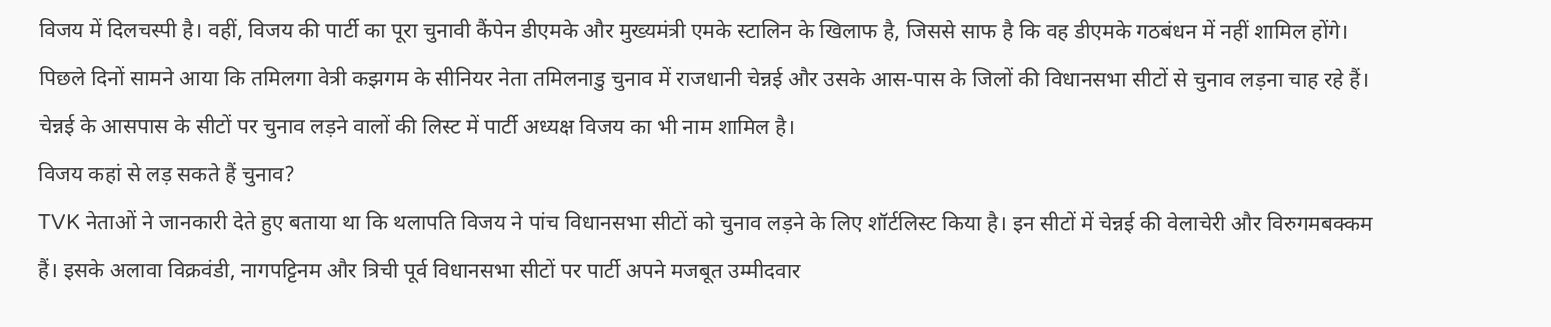विजय में दिलचस्पी है। वहीं, विजय की पार्टी का पूरा चुनावी कैंपेन डीएमके और मुख्यमंत्री एमके स्टालिन के खिलाफ है, जिससे साफ है कि वह डीएमके गठबंधन में नहीं शामिल होंगे।
पिछले दिनों सामने आया कि तमिलगा वेत्री कझगम के सीनियर नेता तमिलनाडु चुनाव में राजधानी चेन्नई और उसके आस-पास के जिलों की विधानसभा सीटों से चुनाव लड़ना चाह रहे हैं। चेन्नई के आसपास के सीटों पर चुनाव लड़ने वालों की लिस्ट में पार्टी अध्यक्ष विजय का भी नाम शामिल है।
विजय कहां से लड़ सकते हैं चुनाव?
TVK नेताओं ने जानकारी देते हुए बताया था कि थलापति विजय ने पांच विधानसभा सीटों को चुनाव लड़ने के लिए शॉर्टलिस्ट किया है। इन सीटों में चेन्नई की वेलाचेरी और विरुगमबक्कम हैं। इसके अलावा विक्रवंडी, नागपट्टिनम और त्रिची पूर्व विधानसभा सीटों पर पार्टी अपने मजबूत उम्मीदवार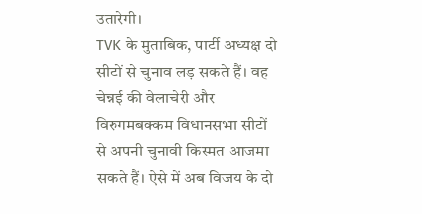उतारेगी।
TVK के मुताबिक, पार्टी अध्यक्ष दो सीटों से चुनाव लड़ सकते हैं। वह चेन्नई की वेलाचेरी और विरुगमबक्कम विधानसभा सीटों से अपनी चुनावी किस्मत आजमा सकते हैं। ऐसे में अब विजय के दो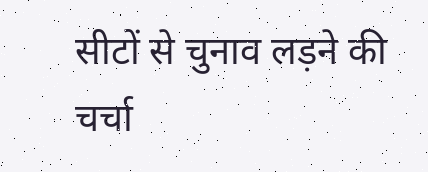सीटों से चुनाव लड़ने की चर्चा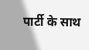पार्टी के साथ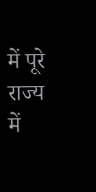में पूरे राज्य में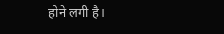होने लगी है।